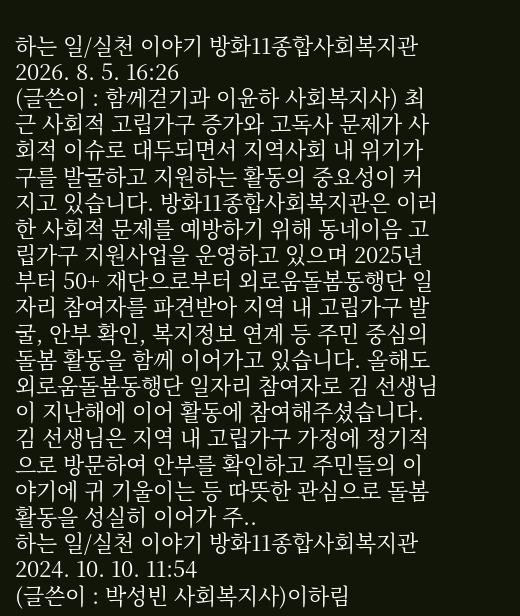하는 일/실천 이야기 방화11종합사회복지관 2026. 8. 5. 16:26
(글쓴이 : 함께걷기과 이윤하 사회복지사) 최근 사회적 고립가구 증가와 고독사 문제가 사회적 이슈로 대두되면서 지역사회 내 위기가구를 발굴하고 지원하는 활동의 중요성이 커지고 있습니다. 방화11종합사회복지관은 이러한 사회적 문제를 예방하기 위해 동네이음 고립가구 지원사업을 운영하고 있으며 2025년부터 50+ 재단으로부터 외로움돌봄동행단 일자리 참여자를 파견받아 지역 내 고립가구 발굴, 안부 확인, 복지정보 연계 등 주민 중심의 돌봄 활동을 함께 이어가고 있습니다. 올해도 외로움돌봄동행단 일자리 참여자로 김 선생님이 지난해에 이어 활동에 참여해주셨습니다.김 선생님은 지역 내 고립가구 가정에 정기적으로 방문하여 안부를 확인하고 주민들의 이야기에 귀 기울이는 등 따뜻한 관심으로 돌봄 활동을 성실히 이어가 주..
하는 일/실천 이야기 방화11종합사회복지관 2024. 10. 10. 11:54
(글쓴이 : 박성빈 사회복지사)이하림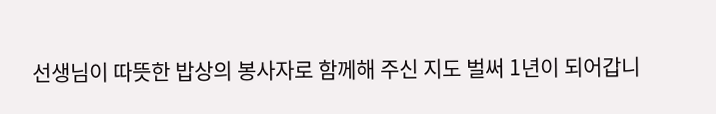선생님이 따뜻한 밥상의 봉사자로 함께해 주신 지도 벌써 1년이 되어갑니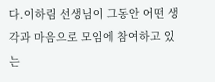다.이하림 선생님이 그동안 어떤 생각과 마음으로 모임에 참여하고 있는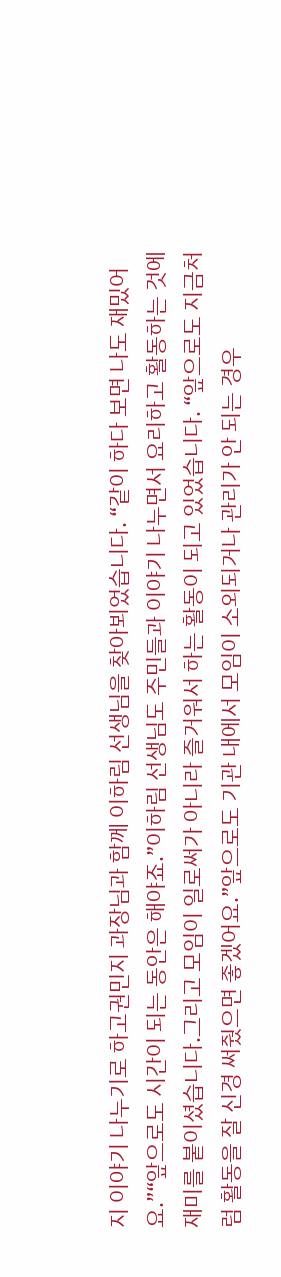지 이야기 나누기로 하고권민지 과장님과 함께 이하림 선생님을 찾아뵈었습니다. “같이 하다 보면 나도 재밌어요.”“앞으로도 시간이 되는 동안은 해야죠.”이하림 선생님도 주민들과 이야기 나누면서 요리하고 활동하는 것에 재미를 붙이셨습니다.그리고 모임이 일로써가 아니라 즐거워서 하는 활동이 되고 있었습니다. “앞으로도 지금처럼 활동을 잘 신경 써줬으면 좋겠어요.”앞으로도 기관 내에서 모임이 소외되거나 관리가 안 되는 경우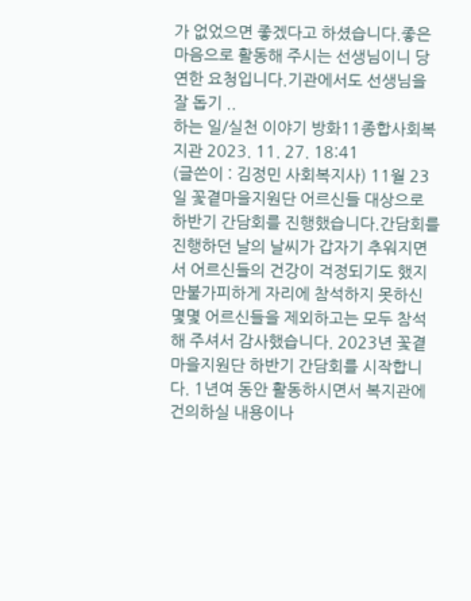가 없었으면 좋겠다고 하셨습니다.좋은 마음으로 활동해 주시는 선생님이니 당연한 요청입니다.기관에서도 선생님을 잘 돕기 ..
하는 일/실천 이야기 방화11종합사회복지관 2023. 11. 27. 18:41
(글쓴이 : 김정민 사회복지사) 11월 23일 꽃곁마을지원단 어르신들 대상으로 하반기 간담회를 진행했습니다.간담회를 진행하던 날의 날씨가 갑자기 추워지면서 어르신들의 건강이 걱정되기도 했지만불가피하게 자리에 참석하지 못하신 몇몇 어르신들을 제외하고는 모두 참석해 주셔서 감사했습니다. 2023년 꽃곁마을지원단 하반기 간담회를 시작합니다. 1년여 동안 활동하시면서 복지관에 건의하실 내용이나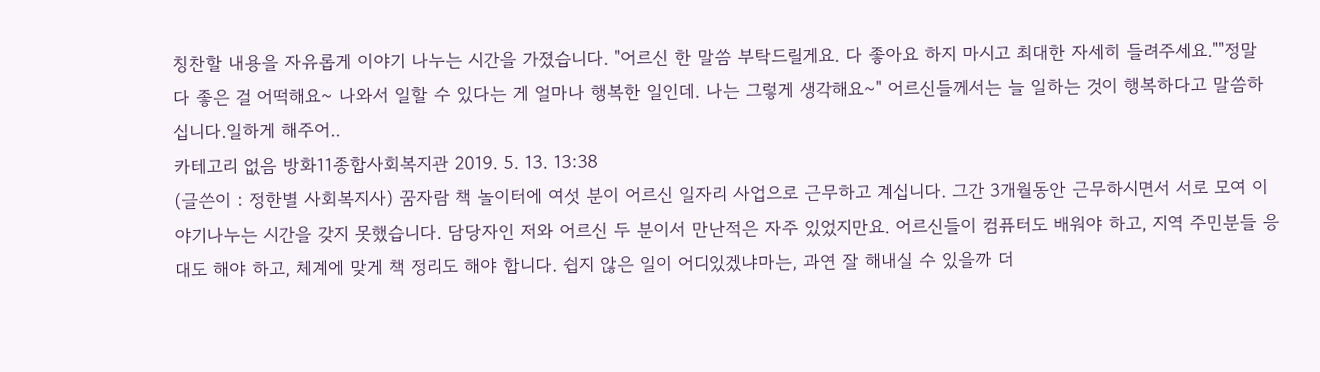칭찬할 내용을 자유롭게 이야기 나누는 시간을 가졌습니다. "어르신 한 말씀 부탁드릴게요. 다 좋아요 하지 마시고 최대한 자세히 들려주세요.""정말 다 좋은 걸 어떡해요~ 나와서 일할 수 있다는 게 얼마나 행복한 일인데. 나는 그렇게 생각해요~" 어르신들께서는 늘 일하는 것이 행복하다고 말씀하십니다.일하게 해주어..
카테고리 없음 방화11종합사회복지관 2019. 5. 13. 13:38
(글쓴이 : 정한별 사회복지사) 꿈자람 책 놀이터에 여섯 분이 어르신 일자리 사업으로 근무하고 계십니다. 그간 3개월동안 근무하시면서 서로 모여 이야기나누는 시간을 갖지 못했습니다. 담당자인 저와 어르신 두 분이서 만난적은 자주 있었지만요. 어르신들이 컴퓨터도 배워야 하고, 지역 주민분들 응대도 해야 하고, 체계에 맞게 책 정리도 해야 합니다. 쉽지 않은 일이 어디있겠냐마는, 과연 잘 해내실 수 있을까 더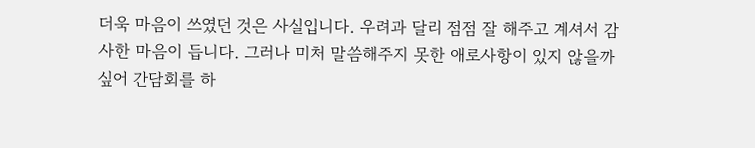더욱 마음이 쓰였던 것은 사실입니다. 우려과 달리 점점 잘 해주고 계셔서 감사한 마음이 듭니다. 그러나 미처 말씀해주지 못한 애로사항이 있지 않을까 싶어 간담회를 하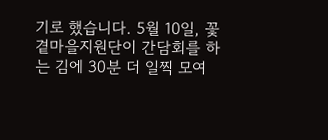기로 했습니다. 5월 10일, 꽃곁마을지원단이 간담회를 하는 김에 30분 더 일찍 모여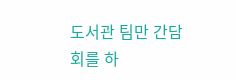도서관 팀만 간담회를 하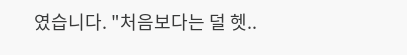였습니다. "처음보다는 덜 헷..